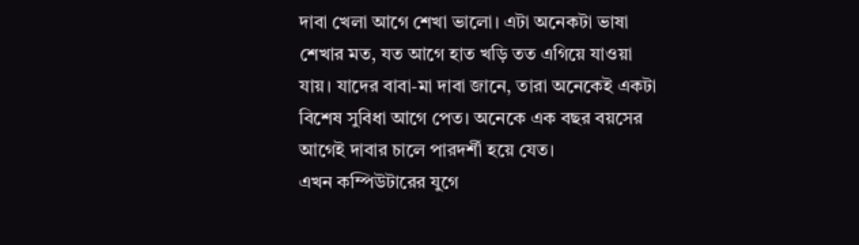দাবা খেলা আগে শেখা ভালো। এটা অনেকটা ভাষা শেখার মত, যত আগে হাত খড়ি তত এগিয়ে যাওয়া যায়। যাদের বাবা-মা দাবা জানে, তারা অনেকেই একটা বিশেষ সুবিধা আগে পেত। অনেকে এক বছর বয়সের আগেই দাবার চালে পারদর্শী হয়ে যেত।
এখন কম্পিউটারের যুগে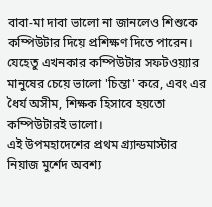বাবা-মা দাবা ভালো না জানলেও শিশুকে কম্পিউটার দিয়ে প্রশিক্ষণ দিতে পারেন। যেহেতু এখনকার কম্পিউটার সফটওয়্যার মানুষের চেয়ে ভালো 'চিন্তা' করে, এবং এর ধৈর্য অসীম, শিক্ষক হিসাবে হয়তো কম্পিউটারই ভালো।
এই উপমহাদেশের প্রথম গ্র্যান্ডমাস্টার নিয়াজ মুর্শেদ অবশ্য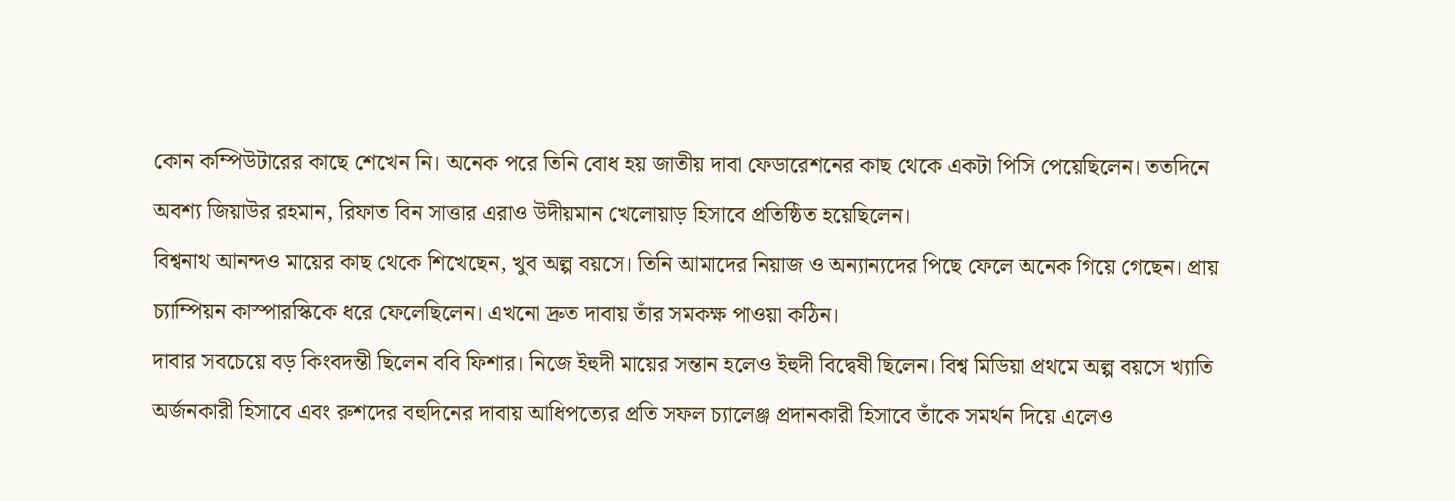কোন কম্পিউটারের কাছে শেখেন নি। অনেক পরে তিনি বোধ হয় জাতীয় দাবা ফেডারেশনের কাছ থেকে একটা পিসি পেয়েছিলেন। ততদিনে অবশ্য জিয়াউর রহমান, রিফাত বিন সাত্তার এরাও উদীয়মান খেলোয়াড় হিসাবে প্রতিষ্ঠিত হয়েছিলেন।
বিশ্বনাথ আনন্দও মায়ের কাছ থেকে শিখেছেন, খুব অল্প বয়সে। তিনি আমাদের নিয়াজ ও অন্যান্যদের পিছে ফেলে অনেক গিয়ে গেছেন। প্রায় চ্যাম্পিয়ন কাস্পারস্কিকে ধরে ফেলেছিলেন। এখনো দ্রুত দাবায় তাঁর সমকক্ষ পাওয়া কঠিন।
দাবার সবচেয়ে বড় কিংবদন্তী ছিলেন ববি ফিশার। নিজে ইহুদী মায়ের সন্তান হলেও ইহুদী বিদ্বেষী ছিলেন। বিশ্ব মিডিয়া প্রথমে অল্প বয়সে খ্যাতি অর্জনকারী হিসাবে এবং রুশদের বহুদিনের দাবায় আধিপত্যের প্রতি সফল চ্যালেঞ্জ প্রদানকারী হিসাবে তাঁকে সমর্থন দিয়ে এলেও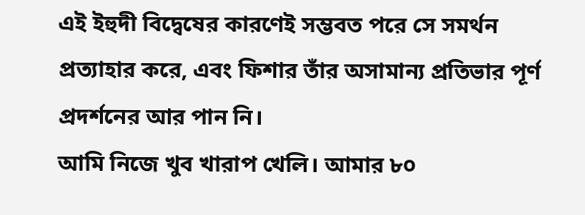এই ইহুদী বিদ্বেষের কারণেই সম্ভবত পরে সে সমর্থন প্রত্যাহার করে, এবং ফিশার তাঁর অসামান্য প্রতিভার পূর্ণ প্রদর্শনের আর পান নি।
আমি নিজে খুব খারাপ খেলি। আমার ৮০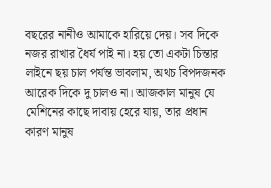বছরের নানীও আমাকে হারিয়ে দেয়। সব দিকে নজর রাখার ধৈর্য পাই না। হয় তো একটা চিন্তার লাইনে ছয় চাল পর্যন্ত ভাবলাম, অথচ বিপদজনক আরেক দিকে দু চালও না। আজকাল মানুষ যে মেশিনের কাছে দাবায় হেরে যায়, তার প্রধান কারণ মানুষ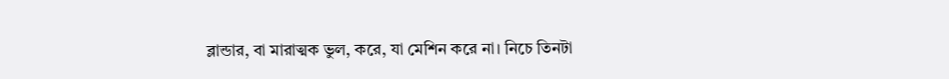ব্লান্ডার, বা মারাত্মক ভুল, করে, যা মেশিন করে না। নিচে তিনটা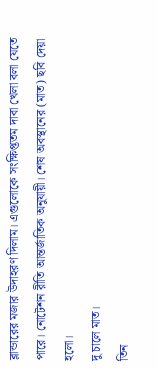ব্লান্ডারের মজার উদাহরণ দিলাম। এগুলোকে সংক্ষিপ্ততম দাবা খেলা বলা যেতে পারে। নোটেশন রীতি আন্তর্জাতিক অনুযায়ী। শেষ অবস্থানের (মাত) ছবি দেয়া হলো।
দু চালে মাত।
তিন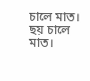চালে মাত।
ছয় চালে মাত।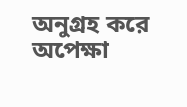অনুগ্রহ করে অপেক্ষা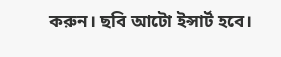করুন। ছবি আটো ইন্সার্ট হবে।